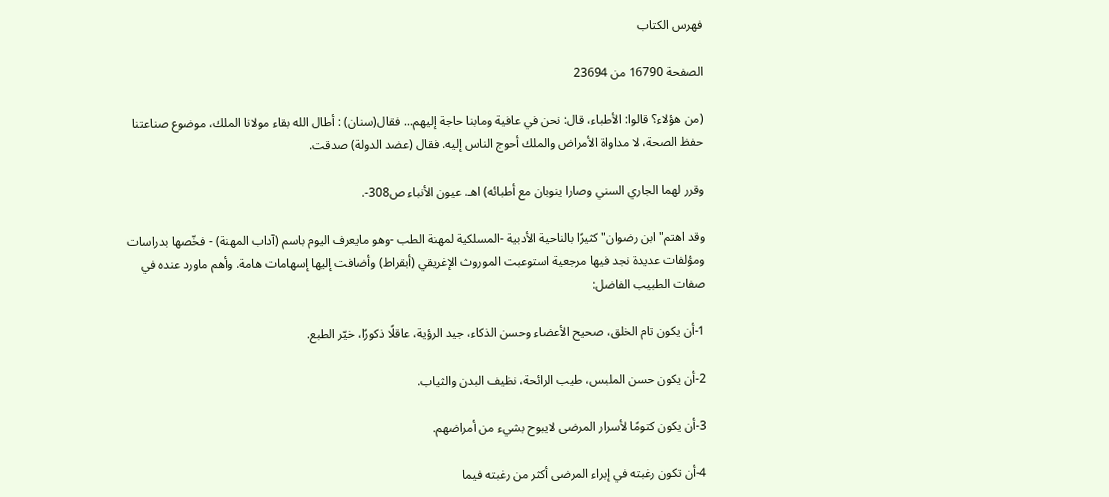فهرس الكتاب

الصفحة 16790 من 23694

(من هؤلاء؟ قالوا: الأطباء، قال: نحن في عافية ومابنا حاجة إليهم... فقال(سنان) : أطال الله بقاء مولانا الملك، موضوع صناعتنا حفظ الصحة، لا مداواة الأمراض والملك أحوج الناس إليه. فقال (عضد الدولة) صدقت.

وقرر لهما الجاري السني وصارا ينوبان مع أطبائه) اهـ. عيون الأنباء ص308-.

وقد اهتم"ابن رضوان"كثيرًا بالناحية الأدبية -المسلكية لمهنة الطب -وهو مايعرف اليوم باسم (آداب المهنة) - فخّصها بدراسات ومؤلفات عديدة نجد فيها مرجعية استوعبت الموروث الإغريقي (أبقراط) وأضافت إليها إسهامات هامة. وأهم ماورد عنده في صفات الطبيب الفاضل:

1-أن يكون تام الخلق، صحيح الأعضاء وحسن الذكاء، جيد الرؤية، عاقلًا ذكورًا، خيّر الطبع.

2-أن يكون حسن الملبس، طيب الرائحة، نظيف البدن والثياب.

3-أن يكون كتومًا لأسرار المرضى لايبوح بشيء من أمراضهم.

4-أن تكون رغبته في إبراء المرضى أكثر من رغبته فيما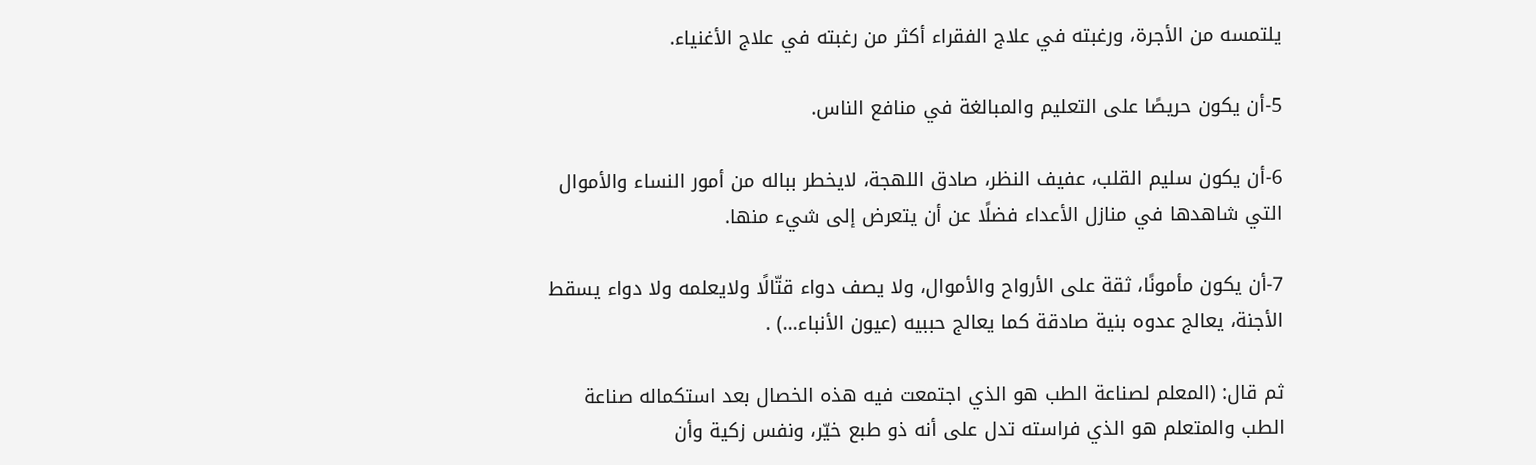يلتمسه من الأجرة، ورغبته في علاج الفقراء أكثر من رغبته في علاج الأغنياء.

5-أن يكون حريصًا على التعليم والمبالغة في منافع الناس.

6-أن يكون سليم القلب، عفيف النظر، صادق اللهجة، لايخطر بباله من أمور النساء والأموال التي شاهدها في منازل الأعداء فضلًا عن أن يتعرض إلى شيء منها.

7-أن يكون مأمونًا، ثقة على الأرواح والأموال، ولا يصف دواء قتّالًا ولايعلمه ولا دواء يسقط الأجنة، يعالج عدوه بنية صادقة كما يعالج حببيه (عيون الأنباء...) .

ثم قال: (المعلم لصناعة الطب هو الذي اجتمعت فيه هذه الخصال بعد استكماله صناعة الطب والمتعلم هو الذي فراسته تدل على أنه ذو طبع خيّر، ونفس زكية وأن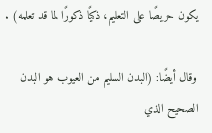يكون حريصًا على التعليم، ذكيًا ذكورًا لما قد تعلمه) .

وقال أيضًا: (البدن السليم من العيوب هو البدن الصحيح الذي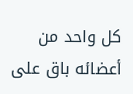كل واحد من أعضائه باق على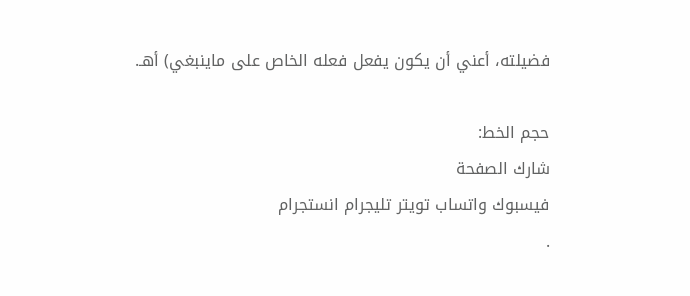فضيلته، أعني أن يكون يفعل فعله الخاص على ماينبغي) أهـ.

حجم الخط:
شارك الصفحة
فيسبوك واتساب تويتر تليجرام انستجرام
.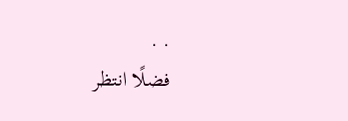. .
فضلًا انتظر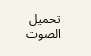تحميل الصوت